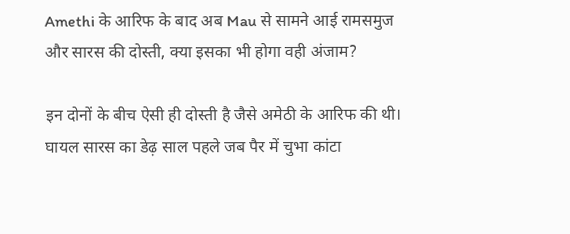Amethi के आरिफ के बाद अब Mau से सामने आई रामसमुज और सारस की दोस्ती, क्या इसका भी होगा वही अंजाम?

इन दोनों के बीच ऐसी ही दोस्ती है जैसे अमेठी के आरिफ की थी। घायल सारस का डेढ़ साल पहले जब पैर में चुभा कांटा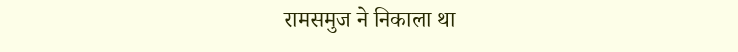रामसमुज ने निकाला था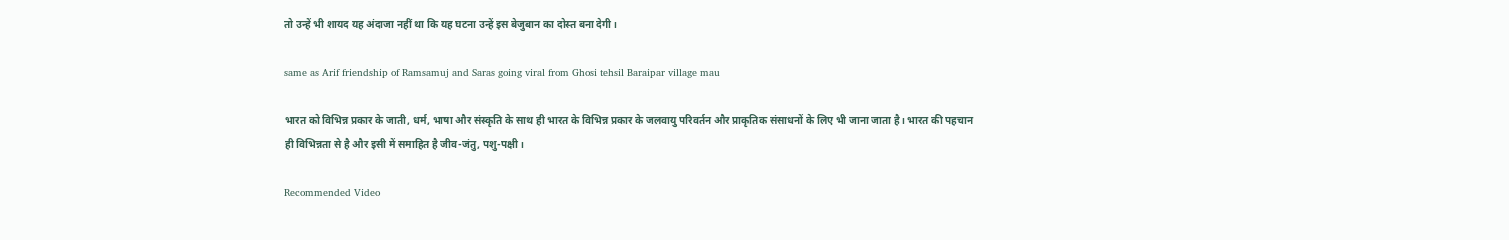तो उन्हें भी शायद यह अंदाजा नहीं था कि यह घटना उन्हें इस बेजुबान का दोस्त बना देगी।

same as Arif friendship of Ramsamuj and Saras going viral from Ghosi tehsil Baraipar village mau

भारत को विभिन्न प्रकार के जाती, धर्म, भाषा और संस्कृति के साथ ही भारत के विभिन्न प्रकार के जलवायु परिवर्तन और प्राकृतिक संसाधनों के लिए भी जाना जाता है। भारत की पहचान ही विभिन्नता से है और इसी में समाहित है जीव-जंतु, पशु-पक्षी।

Recommended Video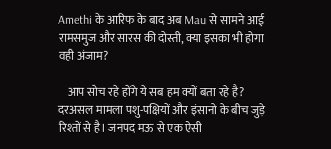Amethi के आरिफ के बाद अब Mau से सामने आई रामसमुज और सारस की दोस्ती, क्या इसका भी होगा वही अंजाम?

    आप सोच रहे होंगे ये सब हम क्यों बता रहे है? दरअसल मामला पशु-पक्षियों और इंसानो के बीच जुड़े रिश्तों से है। जनपद मऊ से एक ऐसी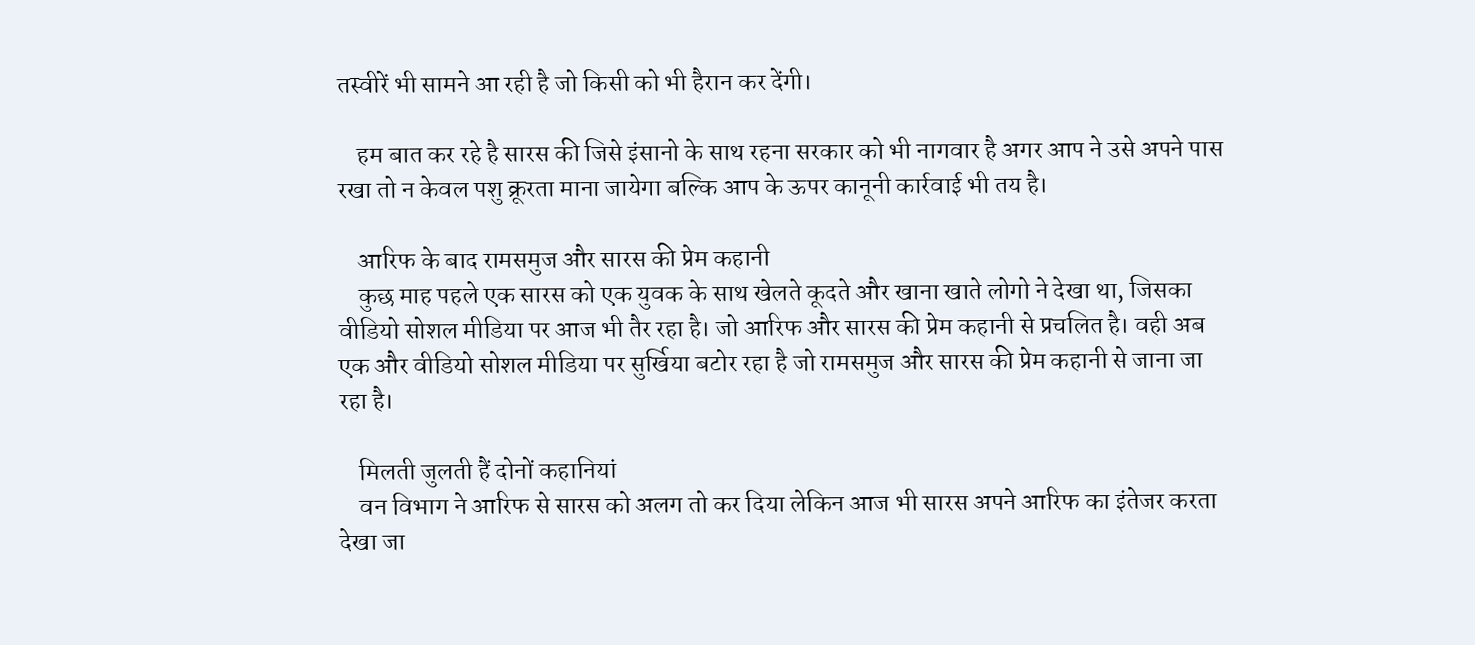तस्वीरें भी सामने आ रही है जो किसी को भी हैरान कर देंगी।

    हम बात कर रहे है सारस की जिसे इंसानो के साथ रहना सरकार को भी नागवार है अगर आप ने उसे अपने पास रखा तो न केवल पशु क्रूरता माना जायेगा बल्कि आप के ऊपर कानूनी कार्रवाई भी तय है।

    आरिफ के बाद रामसमुज और सारस की प्रेम कहानी
    कुछ माह पहले एक सारस को एक युवक के साथ खेलते कूदते और खाना खाते लोगो ने देखा था, जिसका वीडियो सोशल मीडिया पर आज भी तैर रहा है। जो आरिफ और सारस की प्रेम कहानी से प्रचलित है। वही अब एक और वीडियो सोशल मीडिया पर सुर्खिया बटोर रहा है जो रामसमुज और सारस की प्रेम कहानी से जाना जा रहा है।

    मिलती जुलती हैं दोनों कहानियां
    वन विभाग ने आरिफ से सारस को अलग तो कर दिया लेकिन आज भी सारस अपने आरिफ का इंतेजर करता देखा जा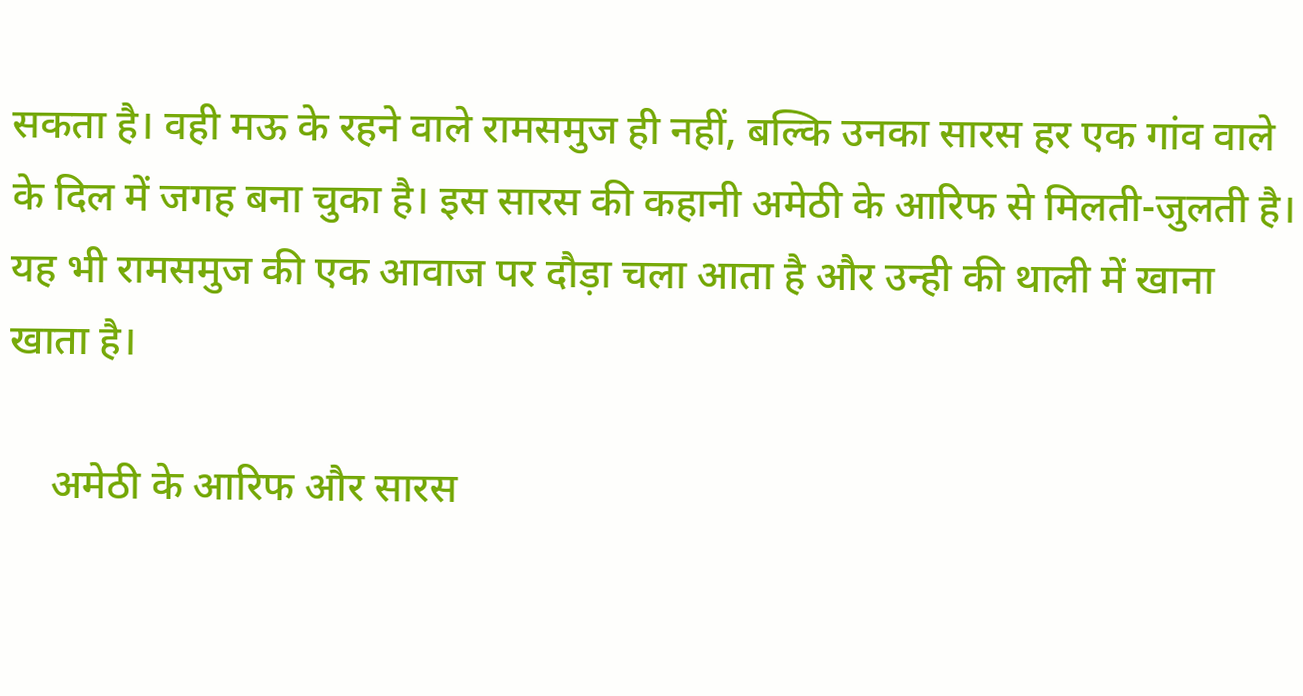सकता है। वही मऊ के रहने वाले रामसमुज ही नहीं, बल्कि उनका सारस हर एक गांव वाले के दिल में जगह बना चुका है। इस सारस की कहानी अमेठी के आरिफ से मिलती-जुलती है। यह भी रामसमुज की एक आवाज पर दौड़ा चला आता है और उन्ही की थाली में खाना खाता है।

    अमेठी के आरिफ और सारस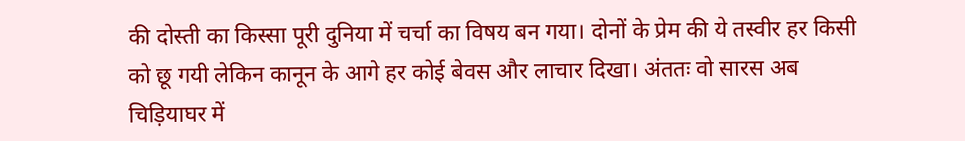की दोस्ती का किस्सा पूरी दुनिया में चर्चा का विषय बन गया। दोनों के प्रेम की ये तस्वीर हर किसी को छू गयी लेकिन कानून के आगे हर कोई बेवस और लाचार दिखा। अंततः वो सारस अब चिड़ियाघर में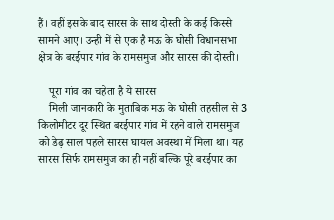हैं। वहीं इसके बाद सारस के साथ दोस्ती के कई किस्से सामने आए। उन्ही में से एक है मऊ के घोसी विधानसभा क्षेत्र के बरईपार गांव के रामसमुज और सारस की दोस्ती।

    पूरा गांव का चहेता है ये सारस
    मिली जानकारी के मुताबिक मऊ के घोसी तहसील से 3 किलोमीटर दूर स्थित बरईपार गांव में रहने वाले रामसमुज को डेढ़ साल पहले सारस घायल अवस्था में मिला था। यह सारस सिर्फ रामसमुज का ही नहीं बल्कि पूरे बरईपार का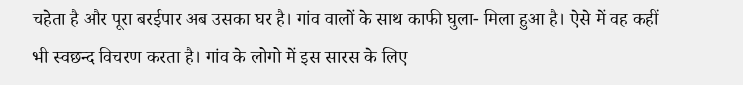चहेता है और पूरा बरईपार अब उसका घर है। गांव वालों के साथ काफी घुला- मिला हुआ है। ऐसे में वह कहीं भी स्वछन्द विचरण करता है। गांव के लोगो में इस सारस के लिए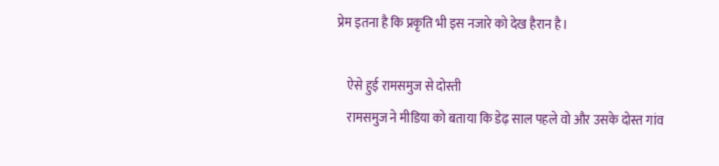प्रेम इतना है कि प्रकृति भी इस नजारे को देख हैरान है।

    ऐसे हुई रामसमुज से दोस्ती
    रामसमुज ने मीडिया को बताया कि डेढ़ साल पहले वो और उसके दोस्त गांव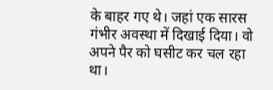के बाहर गए थे। जहां एक सारस गंभीर अवस्था में दिखाई दिया। वो अपने पैर को घसीट कर चल रहा था।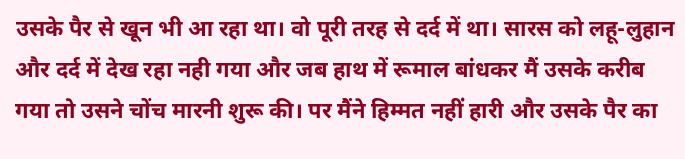उसके पैर से खून भी आ रहा था। वो पूरी तरह से दर्द में था। सारस को लहू-लुहान और दर्द में देख रहा नही गया और जब हाथ में रूमाल बांधकर मैं उसके करीब गया तो उसने चोंच मारनी शुरू की। पर मैंने हिम्मत नहीं हारी और उसके पैर का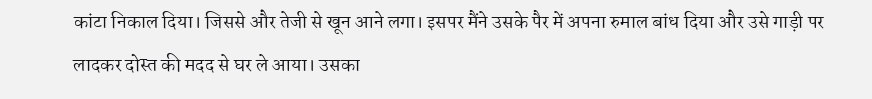कांटा निकाल दिया। जिससे और तेजी से खून आने लगा। इसपर मैंने उसके पैर में अपना रुमाल बांध दिया और उसे गाड़ी पर लादकर दोस्त की मदद से घर ले आया। उसका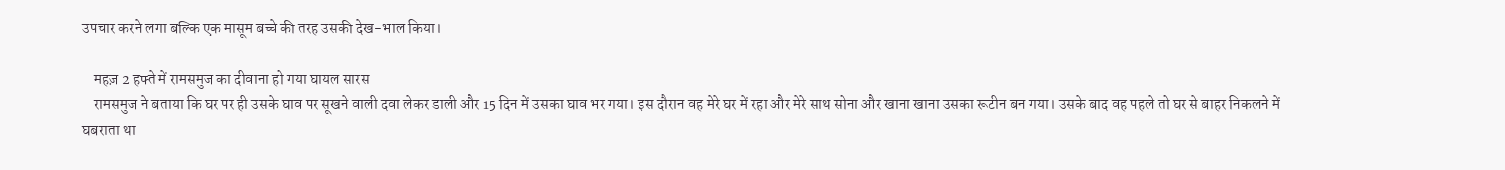उपचार करने लगा बल्कि एक मासूम बच्चे की तरह उसकी देख-भाल किया।

    महज़ 2 हफ्ते में रामसमुज का दीवाना हो गया घायल सारस
    रामसमुज ने बताया कि घर पर ही उसके घाव पर सूखने वाली दवा लेकर डाली और 15 दिन में उसका घाव भर गया। इस दौरान वह मेरे घर में रहा और मेरे साथ सोना और खाना खाना उसका रूटीन बन गया। उसके बाद वह पहले तो घर से बाहर निकलने में घबराता था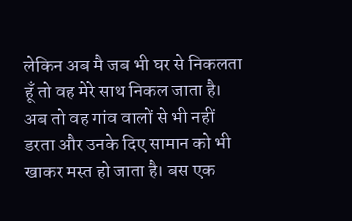लेकिन अब मै जब भी घर से निकलता हूँ तो वह मेरे साथ निकल जाता है। अब तो वह गांव वालों से भी नहीं डरता और उनके दिए सामान को भी खाकर मस्त हो जाता है। बस एक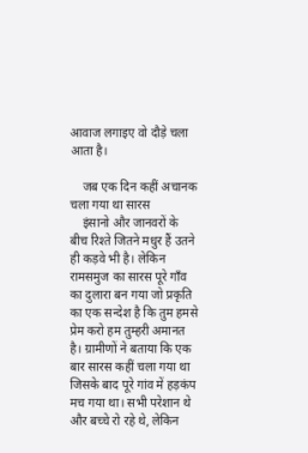आवाज लगाइए वो दौड़े चला आता है।

    जब एक दिन कहीं अचानक चला गया था सारस
    इंसानो और जानवरों के बीच रिश्ते जितने मधुर हैं उतने ही कड़वे भी है। लेकिन रामसमुज का सारस पूरे गाँव का दुलारा बन गया जो प्रकृति का एक सन्देश है कि तुम हमसे प्रेम करो हम तुम्हरी अमानत है। ग्रामीणों ने बताया कि एक बार सारस कहीं चला गया था जिसके बाद पूरे गांव में हड़कंप मच गया था। सभी परेशान थे और बच्चे रो रहे थे, लेकिन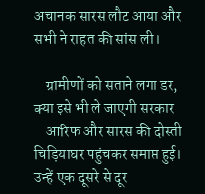अचानक सारस लौट आया और सभी ने राहत की सांस ली।

    ग्रामीणों को सताने लगा डर, क्या इसे भी ले जाएगी सरकार
    आरिफ और सारस की दोस्ती चिड़ियाघर पहुंचकर समाप्त हुई। उन्हें एक दूसरे से दूर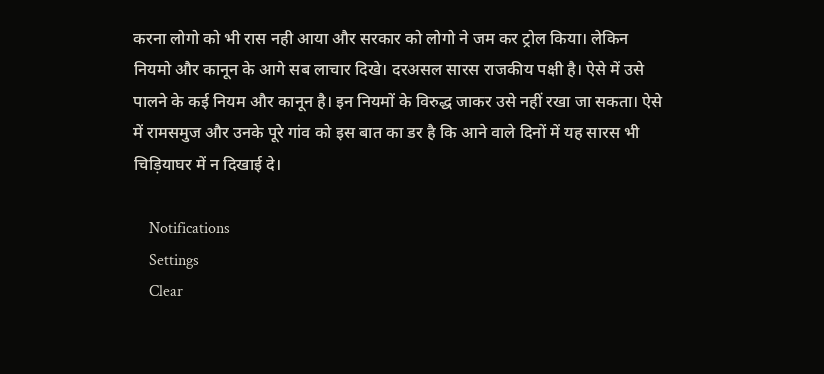करना लोगो को भी रास नही आया और सरकार को लोगो ने जम कर ट्रोल किया। लेकिन नियमो और कानून के आगे सब लाचार दिखे। दरअसल सारस राजकीय पक्षी है। ऐसे में उसे पालने के कई नियम और कानून है। इन नियमों के विरुद्ध जाकर उसे नहीं रखा जा सकता। ऐसे में रामसमुज और उनके पूरे गांव को इस बात का डर है कि आने वाले दिनों में यह सारस भी चिड़ियाघर में न दिखाई दे।

    Notifications
    Settings
    Clear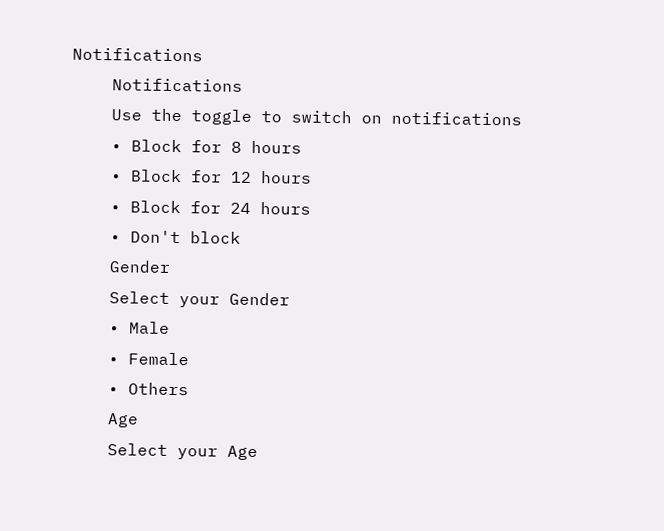Notifications
    Notifications
    Use the toggle to switch on notifications
    • Block for 8 hours
    • Block for 12 hours
    • Block for 24 hours
    • Don't block
    Gender
    Select your Gender
    • Male
    • Female
    • Others
    Age
    Select your Age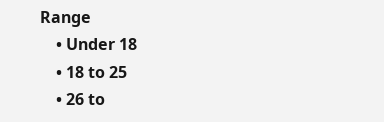Range
    • Under 18
    • 18 to 25
    • 26 to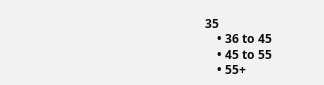35
    • 36 to 45
    • 45 to 55
    • 55+